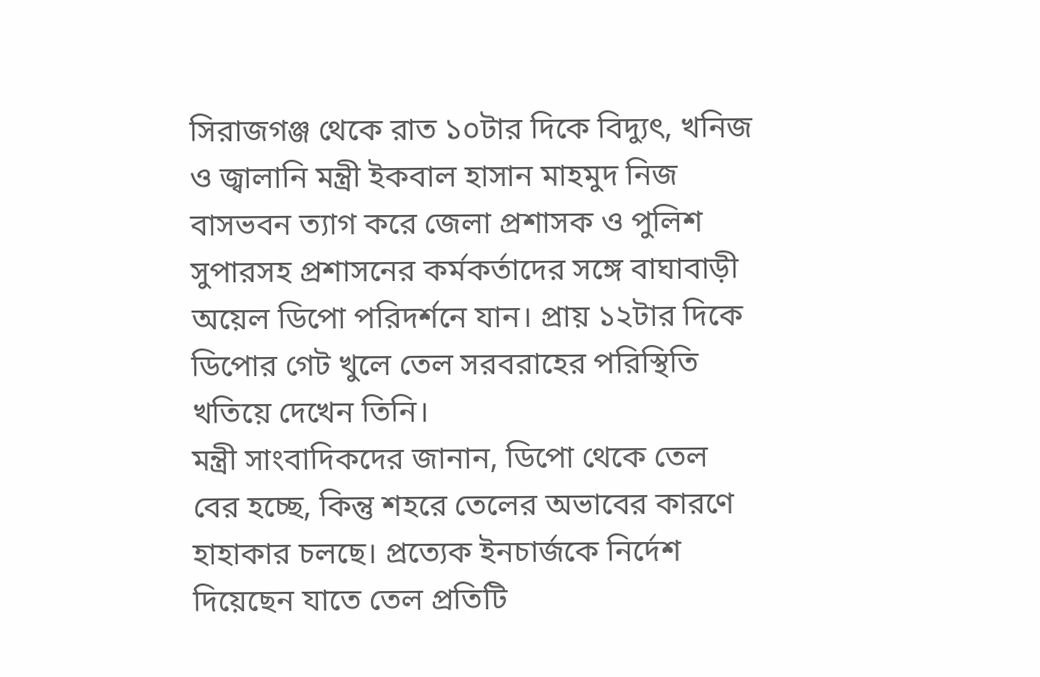সিরাজগঞ্জ থেকে রাত ১০টার দিকে বিদ্যুৎ, খনিজ ও জ্বালানি মন্ত্রী ইকবাল হাসান মাহমুদ নিজ বাসভবন ত্যাগ করে জেলা প্রশাসক ও পুলিশ সুপারসহ প্রশাসনের কর্মকর্তাদের সঙ্গে বাঘাবাড়ী অয়েল ডিপো পরিদর্শনে যান। প্রায় ১২টার দিকে ডিপোর গেট খুলে তেল সরবরাহের পরিস্থিতি খতিয়ে দেখেন তিনি।
মন্ত্রী সাংবাদিকদের জানান, ডিপো থেকে তেল বের হচ্ছে, কিন্তু শহরে তেলের অভাবের কারণে হাহাকার চলছে। প্রত্যেক ইনচার্জকে নির্দেশ দিয়েছেন যাতে তেল প্রতিটি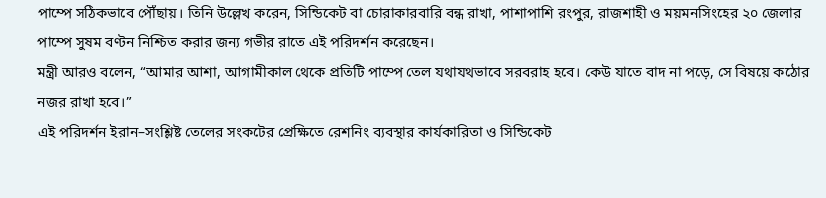পাম্পে সঠিকভাবে পৌঁছায়। তিনি উল্লেখ করেন, সিন্ডিকেট বা চোরাকারবারি বন্ধ রাখা, পাশাপাশি রংপুর, রাজশাহী ও ময়মনসিংহের ২০ জেলার পাম্পে সুষম বণ্টন নিশ্চিত করার জন্য গভীর রাতে এই পরিদর্শন করেছেন।
মন্ত্রী আরও বলেন, “আমার আশা, আগামীকাল থেকে প্রতিটি পাম্পে তেল যথাযথভাবে সরবরাহ হবে। কেউ যাতে বাদ না পড়ে, সে বিষয়ে কঠোর নজর রাখা হবে।”
এই পরিদর্শন ইরান–সংশ্লিষ্ট তেলের সংকটের প্রেক্ষিতে রেশনিং ব্যবস্থার কার্যকারিতা ও সিন্ডিকেট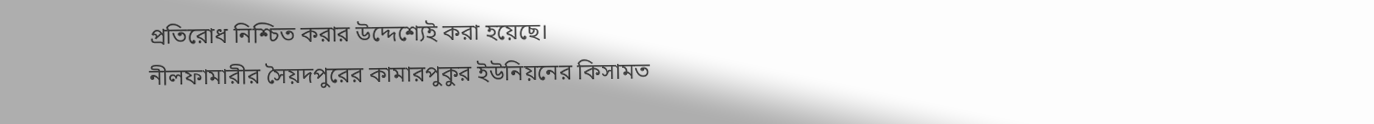প্রতিরোধ নিশ্চিত করার উদ্দেশ্যেই করা হয়েছে।
নীলফামারীর সৈয়দপুরের কামারপুকুর ইউনিয়নের কিসামত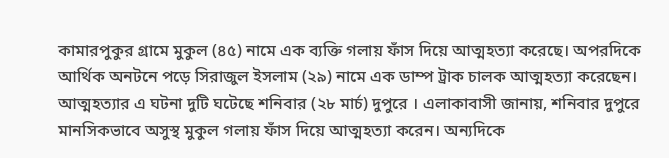কামারপুকুর গ্রামে মুকুল (৪৫) নামে এক ব্যক্তি গলায় ফাঁস দিয়ে আত্মহত্যা করেছে। অপরদিকে আর্থিক অনটনে পড়ে সিরাজুল ইসলাম (২৯) নামে এক ডাম্প ট্রাক চালক আত্মহত্যা করেছেন। আত্মহত্যার এ ঘটনা দুটি ঘটেছে শনিবার (২৮ মার্চ) দুপুরে । এলাকাবাসী জানায়, শনিবার দুপুরে মানসিকভাবে অসুস্থ মুকুল গলায় ফাঁস দিয়ে আত্মহত্যা করেন। অন্যদিকে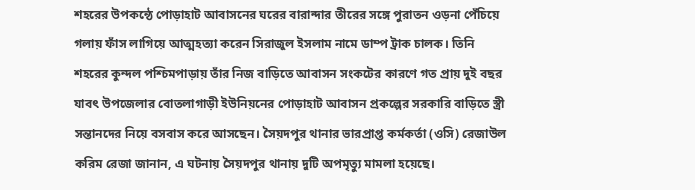শহরের উপকন্ঠে পোড়াহাট আবাসনের ঘরের বারান্দার তীরের সঙ্গে পুরাতন ওড়না পেঁচিয়ে গলায় ফাঁস লাগিয়ে আত্মহত্যা করেন সিরাজুল ইসলাম নামে ডাম্প ট্রাক চালক। তিনি শহরের কুন্দল পশ্চিমপাড়ায় তাঁর নিজ বাড়িতে আবাসন সংকটের কারণে গত প্রায় দুই বছর যাবৎ উপজেলার বোতলাগাড়ী ইউনিয়নের পোড়াহাট আবাসন প্রকল্পের সরকারি বাড়িতে স্ত্রী সন্তানদের নিয়ে বসবাস করে আসছেন। সৈয়দপুর থানার ভারপ্রাপ্ত কর্মকর্তা (ওসি) রেজাউল করিম রেজা জানান, এ ঘটনায় সৈয়দপুর থানায় দুটি অপমৃত্যু মামলা হয়েছে।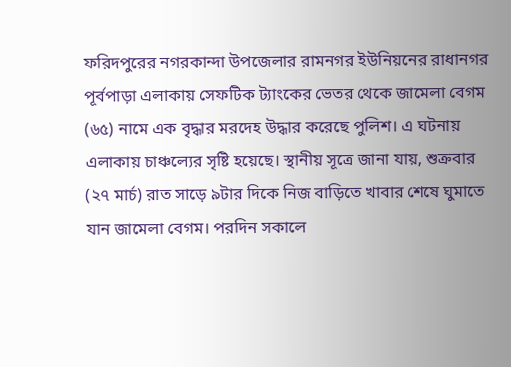ফরিদপুরের নগরকান্দা উপজেলার রামনগর ইউনিয়নের রাধানগর পূর্বপাড়া এলাকায় সেফটিক ট্যাংকের ভেতর থেকে জামেলা বেগম (৬৫) নামে এক বৃদ্ধার মরদেহ উদ্ধার করেছে পুলিশ। এ ঘটনায় এলাকায় চাঞ্চল্যের সৃষ্টি হয়েছে। স্থানীয় সূত্রে জানা যায়, শুক্রবার (২৭ মার্চ) রাত সাড়ে ৯টার দিকে নিজ বাড়িতে খাবার শেষে ঘুমাতে যান জামেলা বেগম। পরদিন সকালে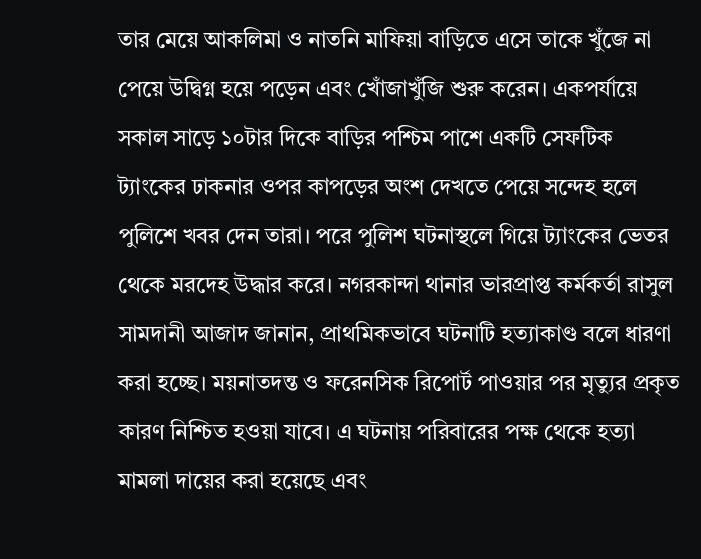তার মেয়ে আকলিমা ও নাতনি মাফিয়া বাড়িতে এসে তাকে খুঁজে না পেয়ে উদ্বিগ্ন হয়ে পড়েন এবং খোঁজাখুঁজি শুরু করেন। একপর্যায়ে সকাল সাড়ে ১০টার দিকে বাড়ির পশ্চিম পাশে একটি সেফটিক ট্যাংকের ঢাকনার ওপর কাপড়ের অংশ দেখতে পেয়ে সন্দেহ হলে পুলিশে খবর দেন তারা। পরে পুলিশ ঘটনাস্থলে গিয়ে ট্যাংকের ভেতর থেকে মরদেহ উদ্ধার করে। নগরকান্দা থানার ভারপ্রাপ্ত কর্মকর্তা রাসুল সামদানী আজাদ জানান, প্রাথমিকভাবে ঘটনাটি হত্যাকাণ্ড বলে ধারণা করা হচ্ছে। ময়নাতদন্ত ও ফরেনসিক রিপোর্ট পাওয়ার পর মৃত্যুর প্রকৃত কারণ নিশ্চিত হওয়া যাবে। এ ঘটনায় পরিবারের পক্ষ থেকে হত্যা মামলা দায়ের করা হয়েছে এবং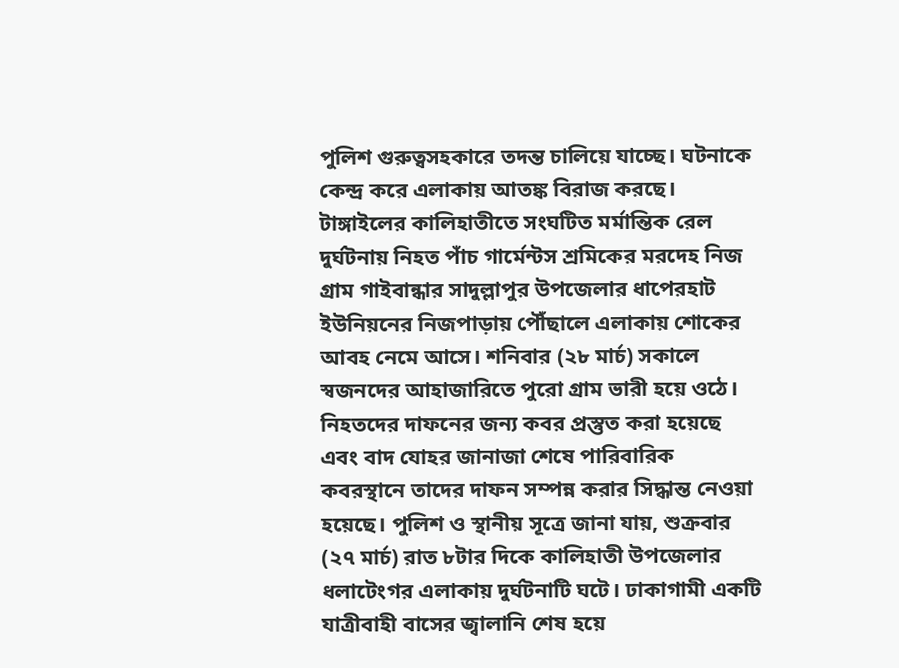পুলিশ গুরুত্বসহকারে তদন্ত চালিয়ে যাচ্ছে। ঘটনাকে কেন্দ্র করে এলাকায় আতঙ্ক বিরাজ করছে।
টাঙ্গাইলের কালিহাতীতে সংঘটিত মর্মান্তিক রেল দুর্ঘটনায় নিহত পাঁচ গার্মেন্টস শ্রমিকের মরদেহ নিজ গ্রাম গাইবান্ধার সাদুল্লাপুর উপজেলার ধাপেরহাট ইউনিয়নের নিজপাড়ায় পৌঁছালে এলাকায় শোকের আবহ নেমে আসে। শনিবার (২৮ মার্চ) সকালে স্বজনদের আহাজারিতে পুরো গ্রাম ভারী হয়ে ওঠে। নিহতদের দাফনের জন্য কবর প্রস্তুত করা হয়েছে এবং বাদ যোহর জানাজা শেষে পারিবারিক কবরস্থানে তাদের দাফন সম্পন্ন করার সিদ্ধান্ত নেওয়া হয়েছে। পুলিশ ও স্থানীয় সূত্রে জানা যায়, শুক্রবার (২৭ মার্চ) রাত ৮টার দিকে কালিহাতী উপজেলার ধলাটেংগর এলাকায় দুর্ঘটনাটি ঘটে। ঢাকাগামী একটি যাত্রীবাহী বাসের জ্বালানি শেষ হয়ে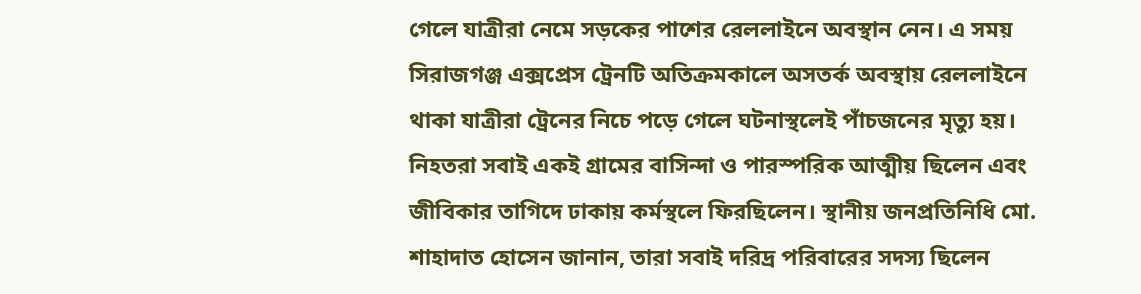গেলে যাত্রীরা নেমে সড়কের পাশের রেললাইনে অবস্থান নেন। এ সময় সিরাজগঞ্জ এক্সপ্রেস ট্রেনটি অতিক্রমকালে অসতর্ক অবস্থায় রেললাইনে থাকা যাত্রীরা ট্রেনের নিচে পড়ে গেলে ঘটনাস্থলেই পাঁচজনের মৃত্যু হয়। নিহতরা সবাই একই গ্রামের বাসিন্দা ও পারস্পরিক আত্মীয় ছিলেন এবং জীবিকার তাগিদে ঢাকায় কর্মস্থলে ফিরছিলেন। স্থানীয় জনপ্রতিনিধি মো. শাহাদাত হোসেন জানান, তারা সবাই দরিদ্র পরিবারের সদস্য ছিলেন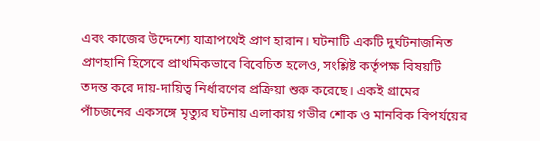এবং কাজের উদ্দেশ্যে যাত্রাপথেই প্রাণ হারান। ঘটনাটি একটি দুর্ঘটনাজনিত প্রাণহানি হিসেবে প্রাথমিকভাবে বিবেচিত হলেও, সংশ্লিষ্ট কর্তৃপক্ষ বিষয়টি তদন্ত করে দায়-দায়িত্ব নির্ধারণের প্রক্রিয়া শুরু করেছে। একই গ্রামের পাঁচজনের একসঙ্গে মৃত্যুর ঘটনায় এলাকায় গভীর শোক ও মানবিক বিপর্যয়ের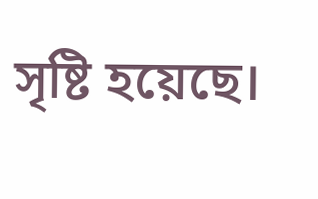সৃষ্টি হয়েছে।